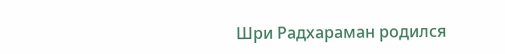Шри Радхараман родился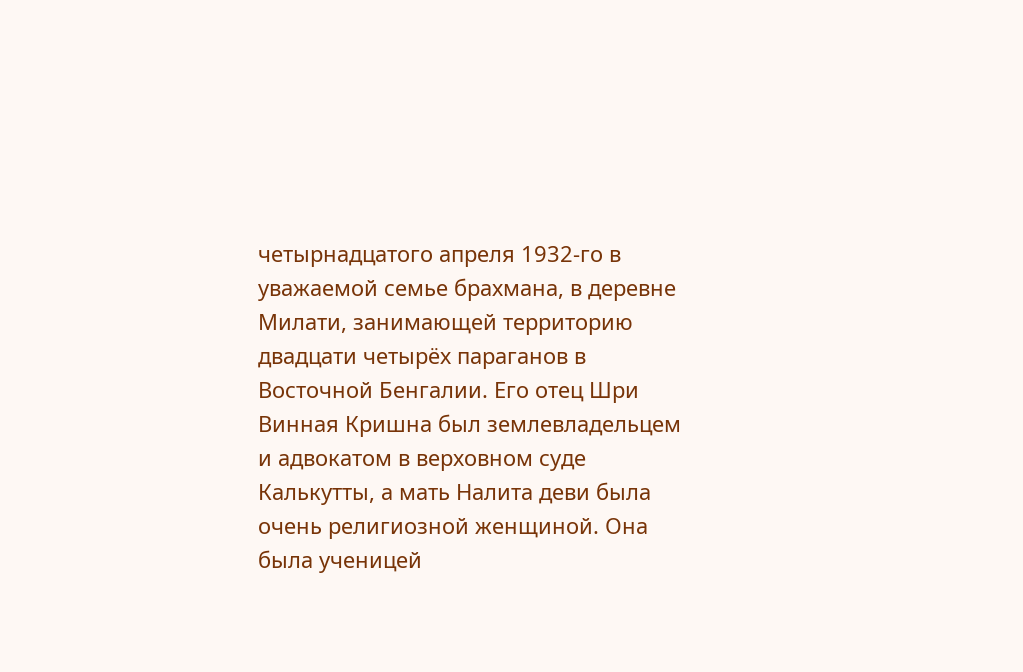четырнадцатого апреля 1932-го в уважаемой семье брахмана, в деревне Милати, занимающей территорию двадцати четырёх параганов в Восточной Бенгалии. Его отец Шри Винная Кришна был землевладельцем и адвокатом в верховном суде Калькутты, а мать Налита деви была очень религиозной женщиной. Она была ученицей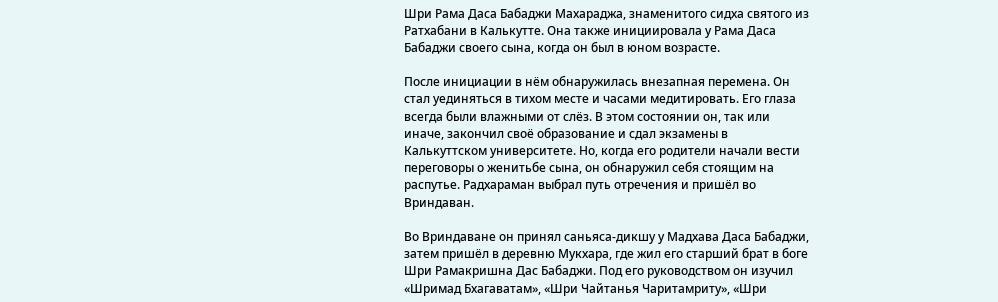Шри Рама Даса Бабаджи Махараджа, знаменитого сидха святого из Ратхабани в Калькутте. Она также инициировала у Рама Даса Бабаджи своего сына, когда он был в юном возрасте.

После инициации в нём обнаружилась внезапная перемена. Он стал уединяться в тихом месте и часами медитировать. Его глаза всегда были влажными от слёз. В этом состоянии он, так или иначе, закончил своё образование и сдал экзамены в Калькуттском университете. Но, когда его родители начали вести переговоры о женитьбе сына, он обнаружил себя стоящим на распутье. Радхараман выбрал путь отречения и пришёл во Вриндаван.

Во Вриндаване он принял саньяса-дикшу у Мадхава Даса Бабаджи, затем пришёл в деревню Мукхара, где жил его старший брат в боге Шри Рамакришна Дас Бабаджи. Под его руководством он изучил «Шримад Бхагаватам», «Шри Чайтанья Чаритамриту», «Шри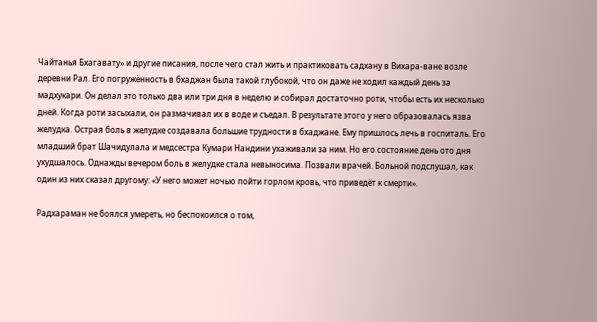Чайтанья Бхагавату» и другие писания, после чего стал жить и практиковать садхану в Вихара-ване возле деревни Рал. Его погружённость в бхаджан была такой глубокой, что он даже не ходил каждый день за мадхукари. Он делал это только два или три дня в неделю и собирал достаточно роти, чтобы есть их несколько дней. Когда роти засыхали, он размачивал их в воде и съедал. В результате этого у него образовалась язва желудка. Острая боль в желудке создавала большие трудности в бхаджане. Ему пришлось лечь в госпиталь. Его младший брат Шачидулала и медсестра Кумари Нандини ухаживали за ним. Но его состояние день ото дня ухудшалось. Однажды вечером боль в желудке стала невыносима. Позвали врачей. Больной подслушал, как один из них сказал другому: «У него может ночью пойти горлом кровь, что приведёт к смерти».

Радхараман не боялся умереть, но беспокоился о том,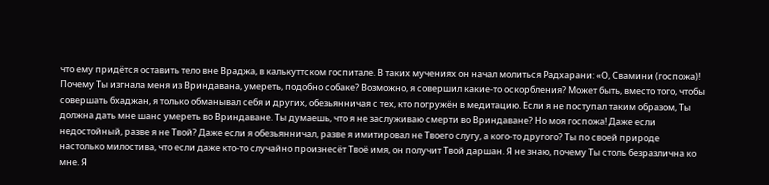что ему придётся оставить тело вне Враджа, в калькуттском госпитале. В таких мучениях он начал молиться Радхарани: «О, Свамини (госпожа)! Почему Ты изгнала меня из Вриндавана, умереть, подобно собаке? Возможно, я совершил какие-то оскорбления? Может быть, вместо того, чтобы совершать бхаджан, я только обманывал себя и других, обезьянничая с тех, кто погружён в медитацию. Если я не поступал таким образом, Ты должна дать мне шанс умереть во Вриндаване. Ты думаешь, что я не заслуживаю смерти во Вриндаване? Но моя госпожа! Даже если недостойный, разве я не Твой? Даже если я обезьянничал, разве я имитировал не Твоего слугу, а кого-то другого? Ты по своей природе настолько милостива, что если даже кто-то случайно произнесёт Твоё имя, он получит Твой даршан. Я не знаю, почему Ты столь безразлична ко мне. Я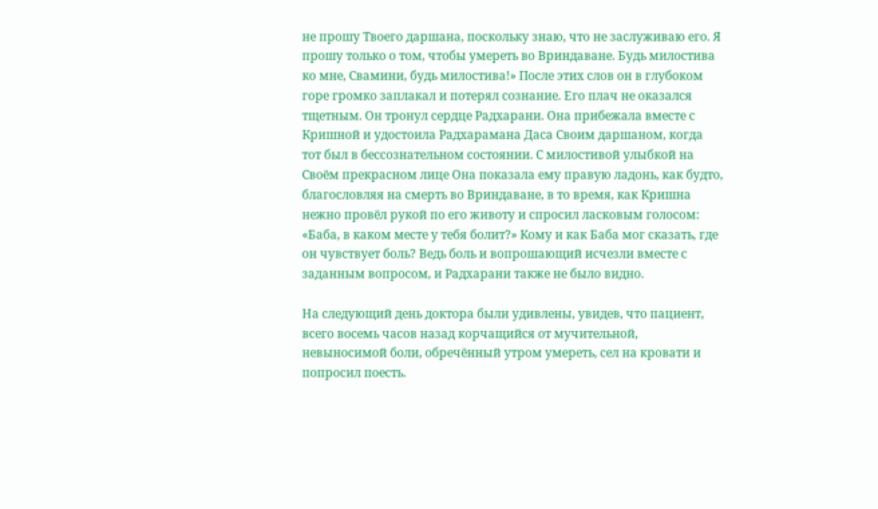не прошу Твоего даршана, поскольку знаю, что не заслуживаю его. Я прошу только о том, чтобы умереть во Вриндаване. Будь милостива ко мне, Свамини, будь милостива!» После этих слов он в глубоком горе громко заплакал и потерял сознание. Его плач не оказался тщетным. Он тронул сердце Радхарани. Она прибежала вместе с Кришной и удостоила Радхарамана Даса Своим даршаном, когда тот был в бессознательном состоянии. С милостивой улыбкой на Своём прекрасном лице Она показала ему правую ладонь, как будто, благословляя на смерть во Вриндаване, в то время, как Кришна нежно провёл рукой по его животу и спросил ласковым голосом: «Баба, в каком месте у тебя болит?» Кому и как Баба мог сказать, где он чувствует боль? Ведь боль и вопрошающий исчезли вместе с заданным вопросом, и Радхарани также не было видно.

На следующий день доктора были удивлены, увидев, что пациент, всего восемь часов назад корчащийся от мучительной, невыносимой боли, обречённый утром умереть, сел на кровати и попросил поесть.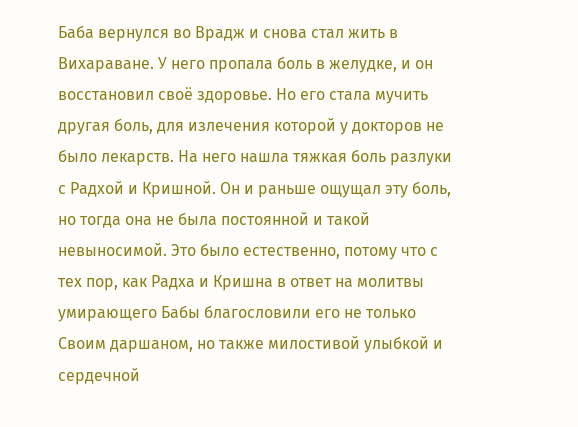Баба вернулся во Врадж и снова стал жить в Вихараване. У него пропала боль в желудке, и он восстановил своё здоровье. Но его стала мучить другая боль, для излечения которой у докторов не было лекарств. На него нашла тяжкая боль разлуки с Радхой и Кришной. Он и раньше ощущал эту боль, но тогда она не была постоянной и такой невыносимой. Это было естественно, потому что с тех пор, как Радха и Кришна в ответ на молитвы умирающего Бабы благословили его не только Своим даршаном, но также милостивой улыбкой и сердечной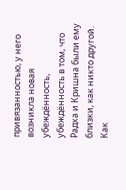привязанностью, у него возникла новая убеждённость, убеждённость в том, что Радха и Кришна были ему близки, как никто другой. Как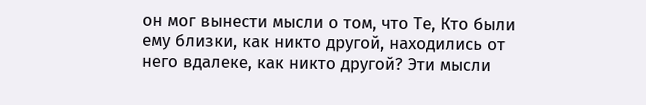он мог вынести мысли о том, что Те, Кто были ему близки, как никто другой, находились от него вдалеке, как никто другой? Эти мысли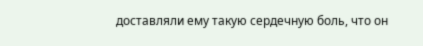доставляли ему такую сердечную боль, что он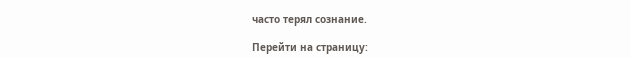часто терял сознание.

Перейти на страницу: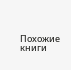Похожие книги